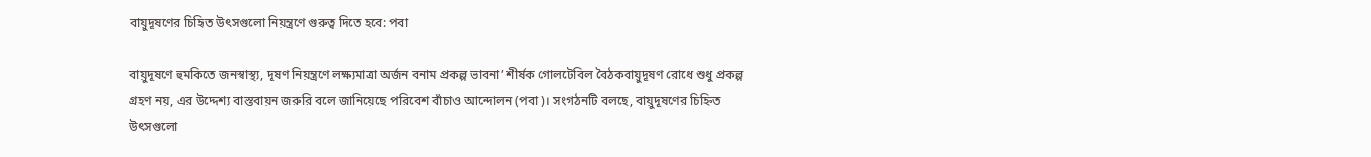বায়ুদূষণের চিহিৃত উৎসগুলো নিয়ন্ত্রণে গুরুত্ব দিতে হবে: পবা

বায়ুদূষণে হুমকিতে জনস্বাস্থ্য, দূষণ নিয়ন্ত্রণে লক্ষ্যমাত্রা অর্জন বনাম প্রকল্প ভাবনা’ শীর্ষক গোলটেবিল বৈঠকবায়ুদূষণ রোধে শুধু প্রকল্প গ্রহণ নয়, এর উদ্দেশ্য বাস্তবায়ন জরুরি বলে জানিয়েছে পরিবেশ বাঁচাও আন্দোলন (পবা)। সংগঠনটি বলছে, বায়ুদূষণের চিহ্নিত উৎসগুলো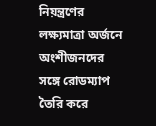নিয়ন্ত্রণের লক্ষ্যমাত্রা অর্জনে অংশীজনদের সঙ্গে রোডম্যাপ তৈরি করে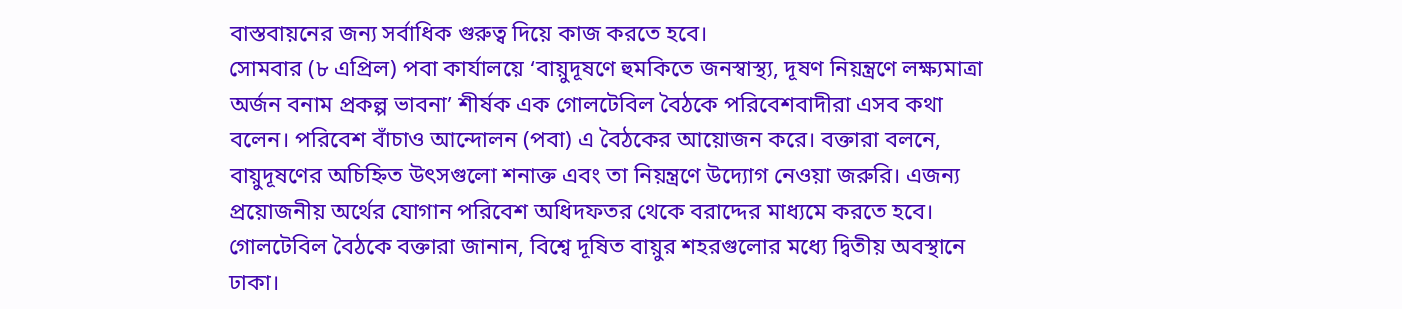বাস্তবায়নের জন্য সর্বাধিক গুরুত্ব দিয়ে কাজ করতে হবে।
সোমবার (৮ এপ্রিল) পবা কার্যালয়ে ‘বায়ুদূষণে হুমকিতে জনস্বাস্থ্য, দূষণ নিয়ন্ত্রণে লক্ষ্যমাত্রা অর্জন বনাম প্রকল্প ভাবনা’ শীর্ষক এক গোলটেবিল বৈঠকে পরিবেশবাদীরা এসব কথা বলেন। পরিবেশ বাঁচাও আন্দোলন (পবা) এ বৈঠকের আয়োজন করে। বক্তারা বলনে, বায়ুদূষণের অচিহ্নিত উৎসগুলো শনাক্ত এবং তা নিয়ন্ত্রণে উদ্যোগ নেওয়া জরুরি। এজন্য প্রয়োজনীয় অর্থের যোগান পরিবেশ অধিদফতর থেকে বরাদ্দের মাধ্যমে করতে হবে।
গোলটেবিল বৈঠকে বক্তারা জানান, বিশ্বে দূষিত বায়ুর শহরগুলোর মধ্যে দ্বিতীয় অবস্থানে ঢাকা।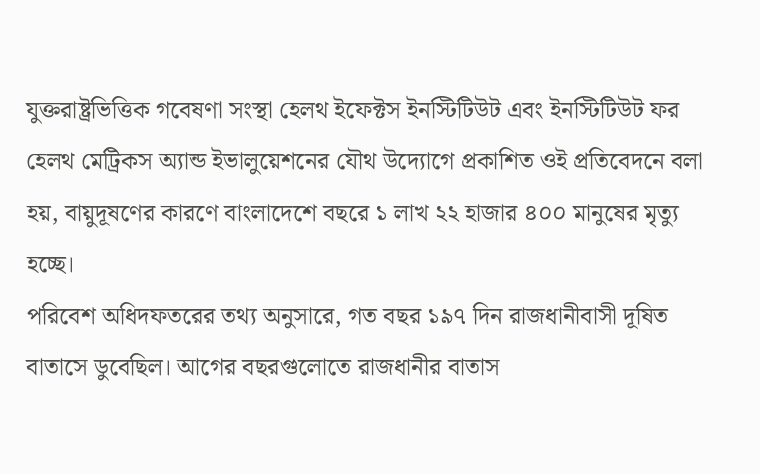যুক্তরাষ্ট্রভিত্তিক গবেষণা সংস্থা হেলথ ইফেক্টস ইনস্টিটিউট এবং ইনস্টিটিউট ফর হেলথ মেট্রিকস অ্যান্ড ইভালুয়েশনের যৌথ উদ্যোগে প্রকাশিত ওই প্রতিবেদনে বলা হয়, বায়ুদূষণের কারণে বাংলাদেশে বছরে ১ লাখ ২২ হাজার ৪০০ মানুষের মৃত্যু হচ্ছে।
পরিবেশ অধিদফতরের তথ্য অনুসারে, গত বছর ১৯৭ দিন রাজধানীবাসী দূষিত বাতাসে ডুবেছিল। আগের বছরগুলোতে রাজধানীর বাতাস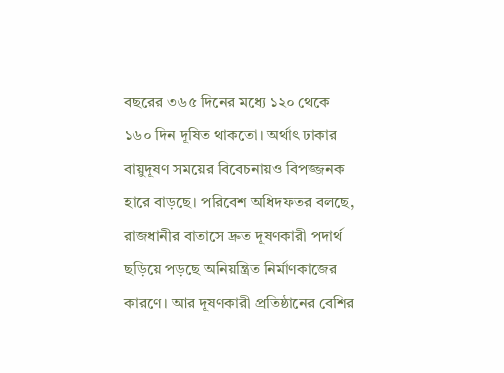বছরের ৩৬৫ দিনের মধ্যে ১২০ থেকে ১৬০ দিন দূষিত থাকতো। অর্থাৎ ঢাকার বায়ুদূষণ সময়ের বিবেচনায়ও বিপজ্জনক হারে বাড়ছে। পরিবেশ অধিদফতর বলছে, রাজধানীর বাতাসে দ্রুত দূষণকারী পদার্থ ছড়িয়ে পড়ছে অনিয়ন্ত্রিত নির্মাণকাজের কারণে। আর দূষণকারী প্রতিষ্ঠানের বেশির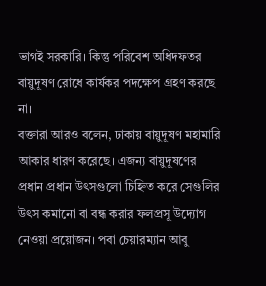ভাগই সরকারি। কিন্তু পরিবেশ অধিদফতর বায়ুদূষণ রোধে কার্যকর পদক্ষেপ গ্রহণ করছে না।
বক্তারা আরও বলেন, ঢাকায় বায়ুদূষণ মহামারি আকার ধারণ করেছে। এজন্য বায়ুদূষণের প্রধান প্রধান উৎসগুলো চিহ্নিত করে সেগুলির উৎস কমানো বা বন্ধ করার ফলপ্রসূ উদ্যোগ নেওয়া প্রয়োজন। পবা চেয়ারম্যান আবু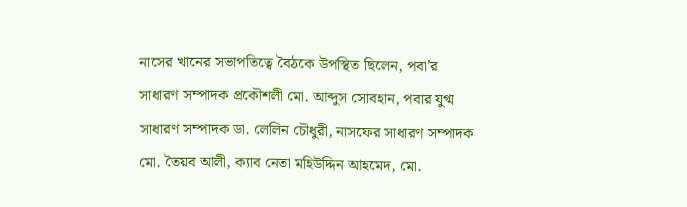নাসের খানের সভাপতিত্বে বৈঠকে উপস্থিত ছিলেন, পবা’র সাধারণ সম্পাদক প্রকৌশলী মো. আব্দুস সোবহান, পবার যুগ্ম সাধারণ সম্পাদক ডা. লেলিন চৌধুরী, নাসফের সাধারণ সম্পাদক মো. তৈয়ব আলী, ক্যাব নেতা মহিউদ্দিন আহমেদ, মো.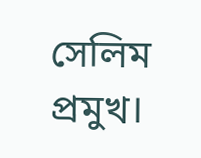সেলিম প্রমুখ।